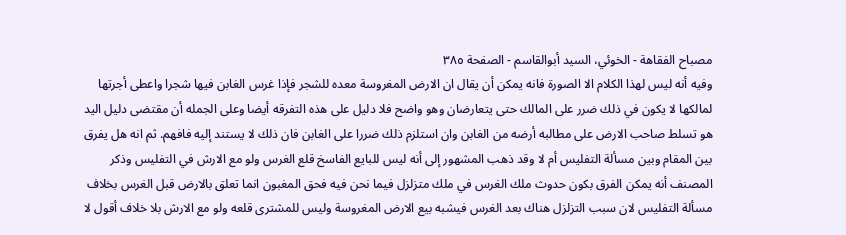مصباح الفقاهة - الخوئي، السيد أبوالقاسم - الصفحة ٣٨٥
وفيه أنه ليس لهذا الكلام الا الصورة فانه يمكن أن يقال ان الارض المغروسة معده للشجر فإذا غرس الغابن فيها شجرا واعطى أجرتها لمالكها لا يكون في ذلك ضرر على المالك حتى يتعارضان وهو واضح فلا دليل على هذه التفرقه أيضا وعلى الجمله أن مقتضى دليل اليد هو تسلط صاحب الارض على مطالبه أرضه من الغابن وان استلزم ذلك ضررا على الغابن فان ذلك لا يستند إليه فافهم. ثم انه هل يفرق بين المقام وبين مسألة التفليس أم لا وقد ذهب المشهور إلى أنه ليس للبايع الفاسخ قلع الغرس ولو مع الارش في التفليس وذكر المصنف أنه يمكن الفرق بكون حدوث ملك الغرس في ملك متزلزل فيما نحن فيه فحق المغبون انما تعلق بالارض قبل الغرس بخلاف مسألة التفليس لان سبب التزلزل هناك بعد الغرس فيشبه بيع الارض المغروسة وليس للمشترى قلعه ولو مع الارش بلا خلاف أقول لا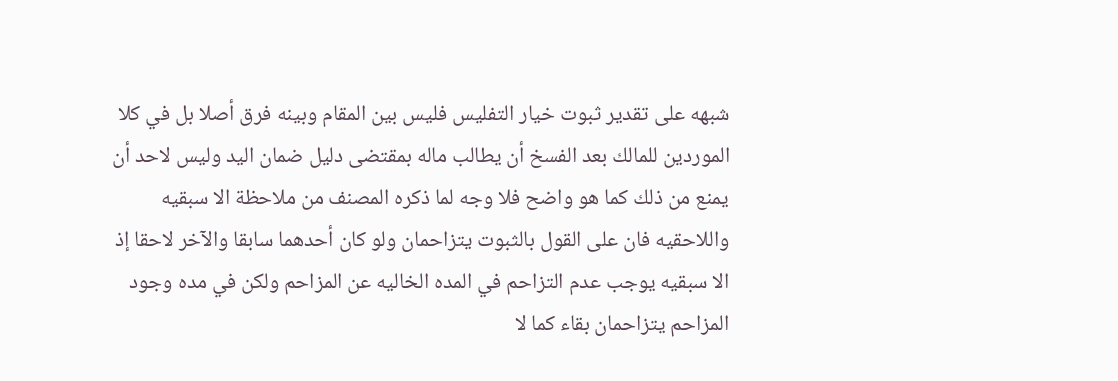شبهه على تقدير ثبوت خيار التفليس فليس بين المقام وبينه فرق أصلا بل في كلا الموردين للمالك بعد الفسخ أن يطالب ماله بمقتضى دليل ضمان اليد وليس لاحد أن يمنع من ذلك كما هو واضح فلا وجه لما ذكره المصنف من ملاحظة الا سبقيه واللاحقيه فان على القول بالثبوت يتزاحمان ولو كان أحدهما سابقا والآخر لاحقا إذ الا سبقيه يوجب عدم التزاحم في المده الخاليه عن المزاحم ولكن في مده وجود المزاحم يتزاحمان بقاء كما لا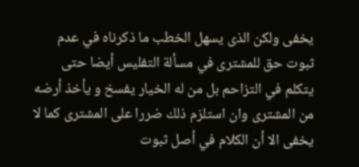يخفى ولكن الذى يسهل الخطب ما ذكرناه في عدم ثبوت حق للمشترى في مسألة التفليس أيضا حتى يتكلم في التزاحم بل من له الخيار يفسخ و يأخذ أرضه من المشترى وان استلزم ذلك ضررا على المشترى كما لا يخفى الا أن الكلام في أصل ثبوت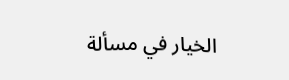الخيار في مسألة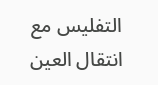التفليس مع انتقال العين